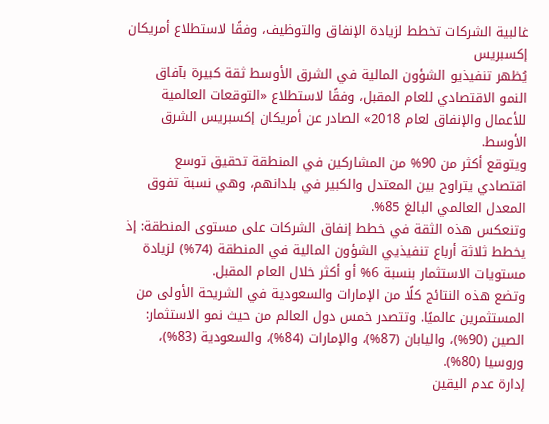غالبية الشركات تخطط لزيادة الإنفاق والتوظيف، وفقًا لاستطلاع أمريكان إكسبريس
يُظهر تنفيذيو الشؤون المالية في الشرق الأوسط ثقة كبيرة بآفاق النمو الاقتصادي للعام المقبل، وفقًا لاستطلاع «التوقعات العالمية للأعمال والإنفاق لعام 2018» الصادر عن أمريكان إكسبريس الشرق الأوسط.
ويتوقع أكثر من 90% من المشاركين في المنطقة تحقيق توسع اقتصادي يتراوح بين المعتدل والكبير في بلدانهم، وهي نسبة تفوق المعدل العالمي البالغ 85%.
وتنعكس هذه الثقة في خطط إنفاق الشركات على مستوى المنطقة: إذ يخطط ثلاثة أرباع تنفيذيي الشؤون المالية في المنطقة (74%) لزيادة مستويات الاستثمار بنسبة 6% أو أكثر خلال العام المقبل.
وتضع هذه النتائج كلًا من الإمارات والسعودية في الشريحة الأولى من المستثمرين عالميًا. وتتصدر خمس دول العالم من حيث نمو الاستثمار: الصين (90%)، واليابان (87%)، والإمارات (84%)، والسعودية (83%)، وروسيا (80%).
إدارة عدم اليقين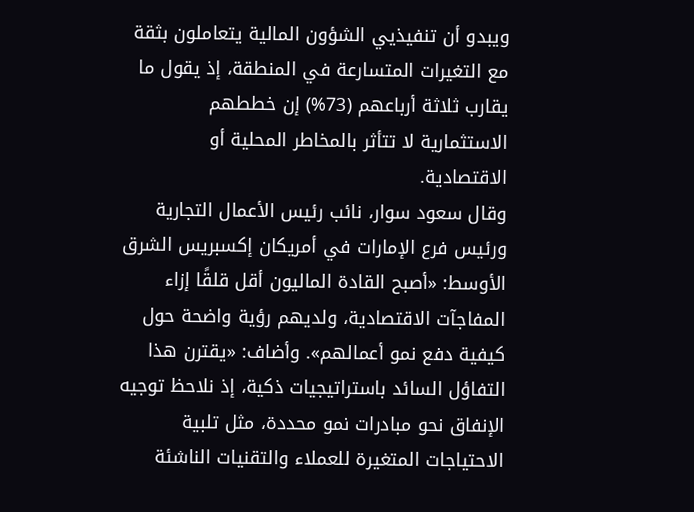ويبدو أن تنفيذيي الشؤون المالية يتعاملون بثقة مع التغيرات المتسارعة في المنطقة، إذ يقول ما يقارب ثلاثة أرباعهم (73%) إن خططهم الاستثمارية لا تتأثر بالمخاطر المحلية أو الاقتصادية.
وقال سعود سوار، نائب رئيس الأعمال التجارية ورئيس فرع الإمارات في أمريكان إكسبريس الشرق الأوسط: «أصبح القادة الماليون أقل قلقًا إزاء المفاجآت الاقتصادية، ولديهم رؤية واضحة حول كيفية دفع نمو أعمالهم». وأضاف: «يقترن هذا التفاؤل السائد باستراتيجيات ذكية، إذ نلاحظ توجيه الإنفاق نحو مبادرات نمو محددة، مثل تلبية الاحتياجات المتغيرة للعملاء والتقنيات الناشئة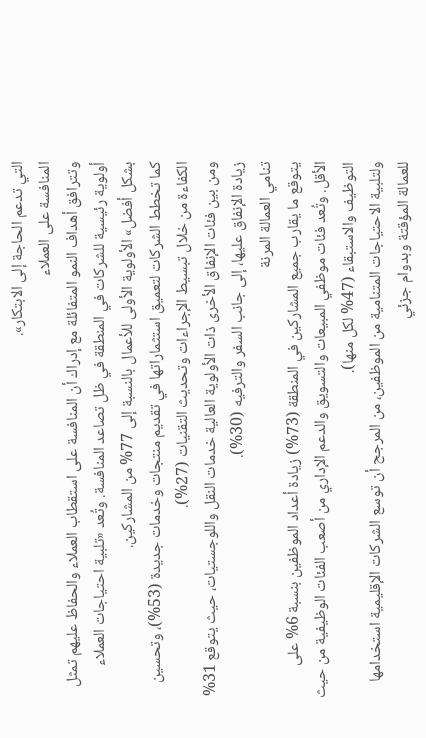التي تدعم الحاجة إلى الابتكار».
المنافسة على العملاء
وتترافق أهداف النمو المتفائلة مع إدراك أن المنافسة على استقطاب العملاء والحفاظ عليهم تمثل أولوية رئيسية للشركات في المنطقة في ظل تصاعد المنافسة. وتُعد «تلبية احتياجات العملاء بشكل أفضل» الأولوية الأولى للأعمال بالنسبة إلى 77% من المشاركين.
كما تخطط الشركات لتعميق استثماراتها في تقديم منتجات وخدمات جديدة (53%)، وتحسين الكفاءة من خلال تبسيط الإجراءات وتحديث التقنيات (27%).
ومن بين فئات الإنفاق الأخرى ذات الأولوية العالية خدمات النقل واللوجستيات، حيث يتوقع 31% زيادة الإنفاق عليها، إلى جانب السفر والترفيه (30%).
تنامي العمالة المرنة
يتوقع ما يقارب جميع المشاركين في المنطقة (73%) زيادة أعداد الموظفين بنسبة 6% على الأقل. وتُعد فئات موظفي المبيعات والتسويق والدعم الإداري من أصعب الفئات الوظيفية من حيث التوظيف والاستبقاء (47% لكل منها).
ولتلبية الاحتياجات المتنامية من الموظفين، من المرجح أن توسع الشركات الإقليمية استخدامها للعمالة المؤقتة وبدوام جزئي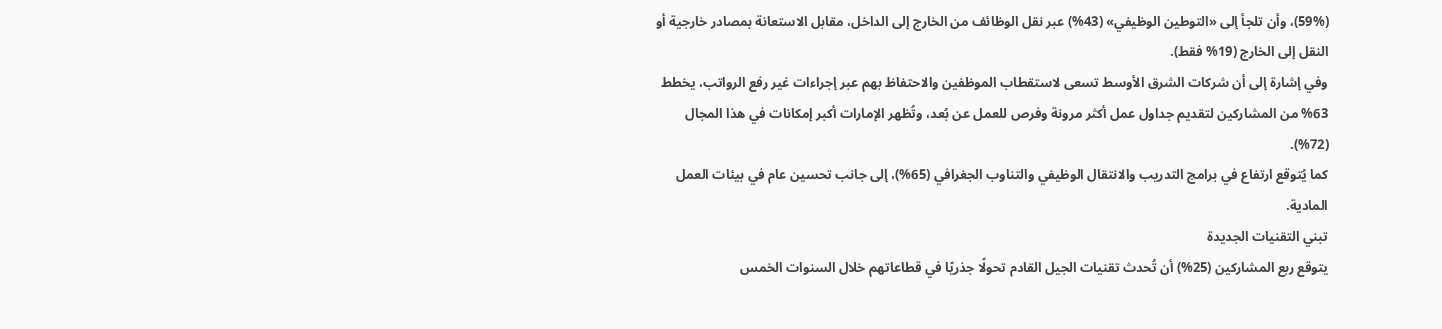(59%)، وأن تلجأ إلى «التوطين الوظيفي» (43%) عبر نقل الوظائف من الخارج إلى الداخل، مقابل الاستعانة بمصادر خارجية أو النقل إلى الخارج (19% فقط).
وفي إشارة إلى أن شركات الشرق الأوسط تسعى لاستقطاب الموظفين والاحتفاظ بهم عبر إجراءات غير رفع الرواتب، يخطط 63% من المشاركين لتقديم جداول عمل أكثر مرونة وفرص للعمل عن بُعد، وتُظهر الإمارات أكبر إمكانات في هذا المجال (72%).
كما يُتوقع ارتفاع في برامج التدريب والانتقال الوظيفي والتناوب الجغرافي (65%)، إلى جانب تحسين عام في بيئات العمل المادية.
تبني التقنيات الجديدة
يتوقع ربع المشاركين (25%) أن تُحدث تقنيات الجيل القادم تحولًا جذريًا في قطاعاتهم خلال السنوات الخمس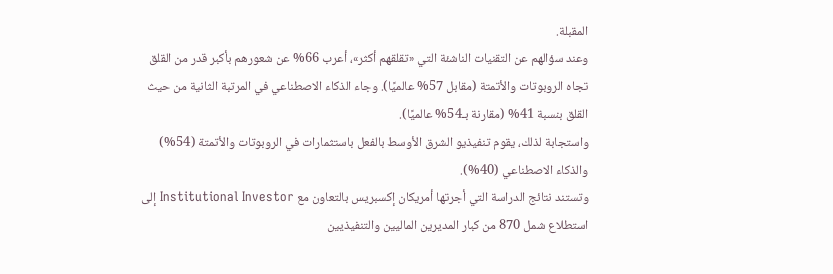المقبلة.
وعند سؤالهم عن التقنيات الناشئة التي «تقلقهم أكثر»، أعرب 66% عن شعورهم بأكبر قدر من القلق تجاه الروبوتات والأتمتة (مقابل 57% عالميًا). وجاء الذكاء الاصطناعي في المرتبة الثانية من حيث القلق بنسبة 41% (مقارنة بـ54% عالميًا).
واستجابة لذلك، يقوم تنفيذيو الشرق الأوسط بالفعل باستثمارات في الروبوتات والأتمتة (54%) والذكاء الاصطناعي (40%).
وتستند نتائج الدراسة التي أجرتها أمريكان إكسبريس بالتعاون مع Institutional Investor إلى استطلاع شمل 870 من كبار المديرين الماليين والتنفيذيين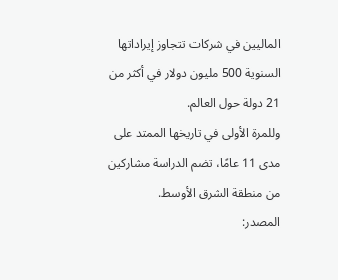الماليين في شركات تتجاوز إيراداتها السنوية 500 مليون دولار في أكثر من 21 دولة حول العالم.
وللمرة الأولى في تاريخها الممتد على مدى 11 عامًا، تضم الدراسة مشاركين من منطقة الشرق الأوسط.
المصدر: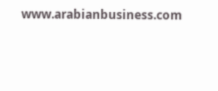www.arabianbusiness.com